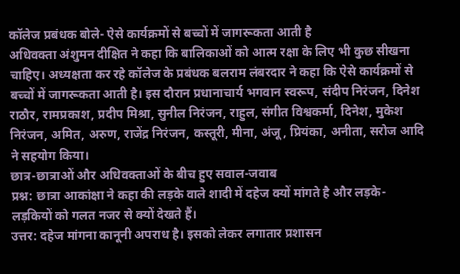कॉलेज प्रबंधक बोले- ऐसे कार्यक्रमों से बच्चों में जागरूकता आती है
अधिवक्ता अंशुमन दीक्षित ने कहा कि बालिकाओं को आत्म रक्षा के लिए भी कुछ सीखना चाहिए। अध्यक्षता कर रहे कॉलेज के प्रबंधक बलराम लंबरदार ने कहा कि ऐसे कार्यक्रमों से बच्चों में जागरूकता आती है। इस दौरान प्रधानाचार्य भगवान स्वरूप, संदीप निरंजन, दिनेश राठौर, रामप्रकाश, प्रदीप मिश्रा, सुनील निरंजन, राहुल, संगीत विश्वकर्मा, दिनेश, मुकेश निरंजन, अमित, अरुण, राजेंद्र निरंजन, कस्तूरी, मीना, अंजू, प्रियंका, अनीता, सरोज आदि ने सहयोग किया।
छात्र-छात्राओं और अधिवक्ताओं के बीच हुए सवाल-जवाब
प्रश्न: छात्रा आकांक्षा ने कहा की लड़के वाले शादी में दहेज क्यों मांगते है और लड़के-लड़कियों को गलत नजर से क्यों देखते हैं।
उत्तर: दहेज मांगना कानूनी अपराध है। इसको लेकर लगातार प्रशासन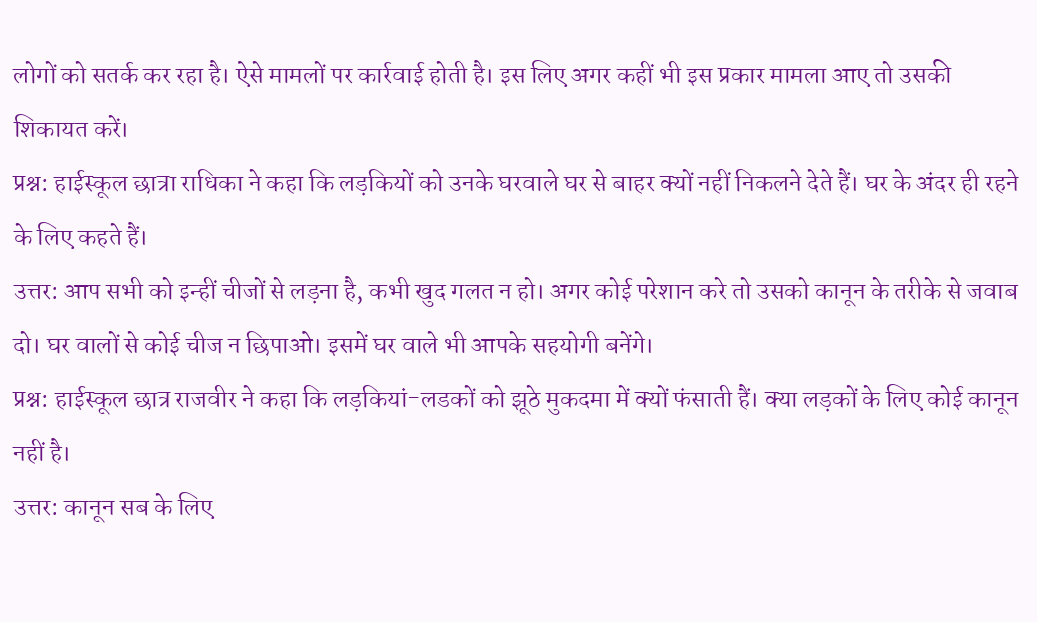लोगों को सतर्क कर रहा है। ऐसे मामलों पर कार्रवाई होती है। इस लिए अगर कहीं भी इस प्रकार मामला आए तो उसकी शिकायत करें।
प्रश्न: हाईस्कूल छात्रा राधिका ने कहा कि लड़कियों को उनके घरवाले घर से बाहर क्यों नहीं निकलने देते हैं। घर के अंदर ही रहने के लिए कहते हैं।
उत्तर: आप सभी को इन्हीं चीजों से लड़ना है, कभी खुद गलत न हो। अगर कोई परेशान करे तो उसको कानून के तरीके से जवाब दो। घर वालों से कोई चीज न छिपाओ। इसमें घर वाले भी आपके सहयोगी बनेंगे।
प्रश्न: हाईस्कूल छात्र राजवीर ने कहा कि लड़कियां-लडकों को झूठे मुकदमा में क्यों फंसाती हैं। क्या लड़कों के लिए कोई कानून नहीं है।
उत्तर: कानून सब के लिए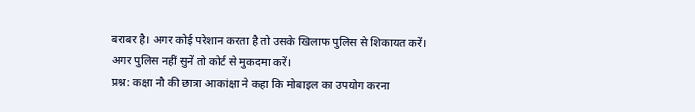बराबर है। अगर कोई परेशान करता है तो उसके खिलाफ पुलिस से शिकायत करें। अगर पुलिस नहीं सुनें तो कोर्ट से मुकदमा करें।
प्रश्न: कक्षा नौ की छात्रा आकांक्षा ने कहा कि मोबाइल का उपयोग करना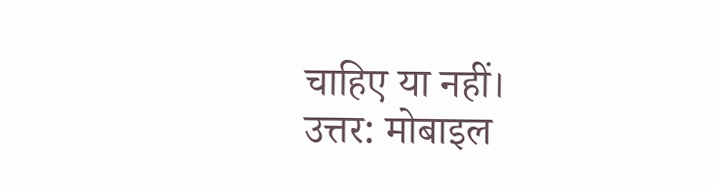चाहिए या नहीं।
उत्तर: मोबाइल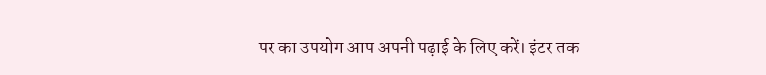पर का उपयोग आप अपनी पढ़ाई के लिए करें। इंटर तक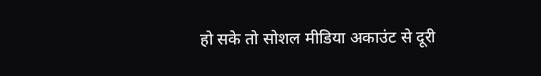हो सके तो सोशल मीडिया अकाउंट से दूरी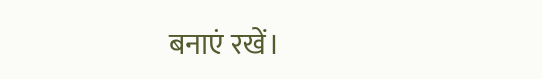बनाएं रखें।